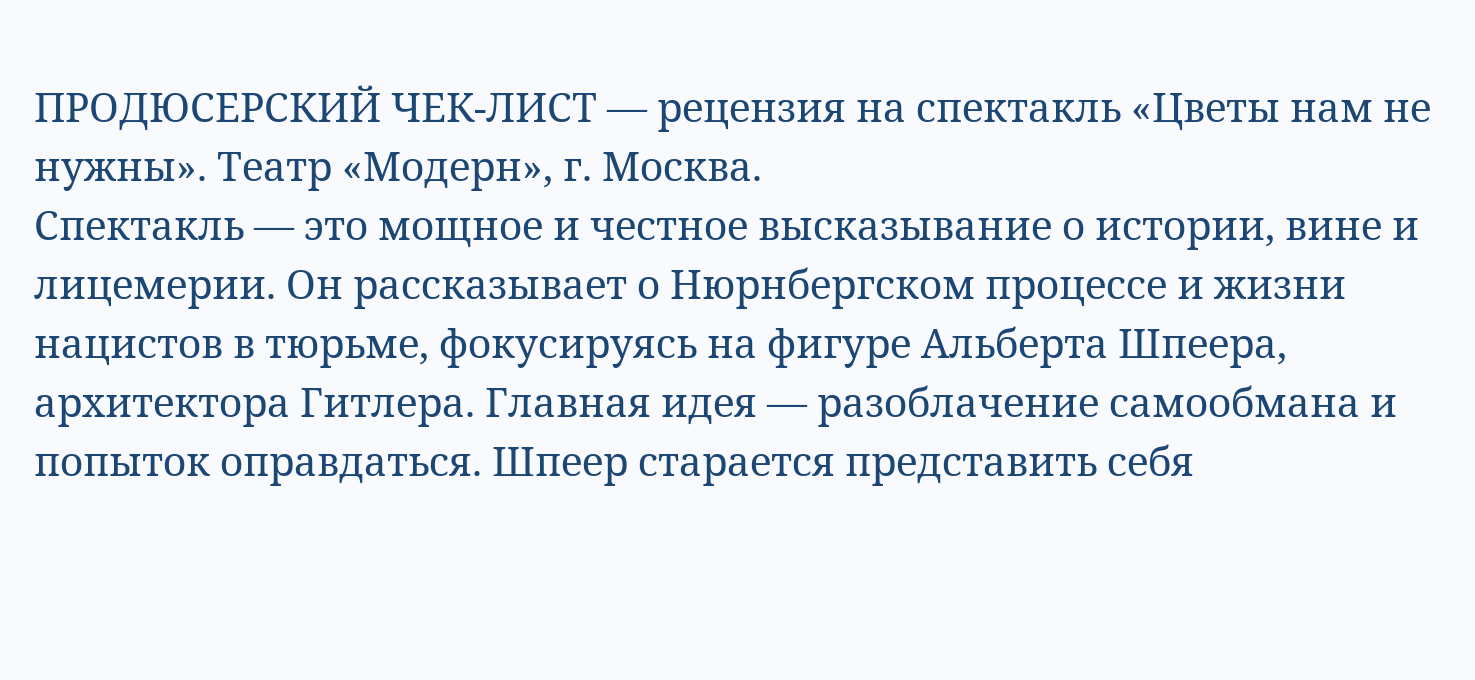ПРОДЮСЕРСКИЙ ЧЕК-ЛИСТ — рецензия на спектакль «Цветы нам не нужны». Театр «Модерн», г. Москва.
Спектакль — это мощное и честное высказывание о истории, вине и лицемерии. Он рассказывает о Нюрнбергском процессе и жизни нацистов в тюрьме, фокусируясь на фигуре Альберта Шпеера, архитектора Гитлера. Главная идея — разоблачение самообмана и попыток оправдаться. Шпеер старается представить себя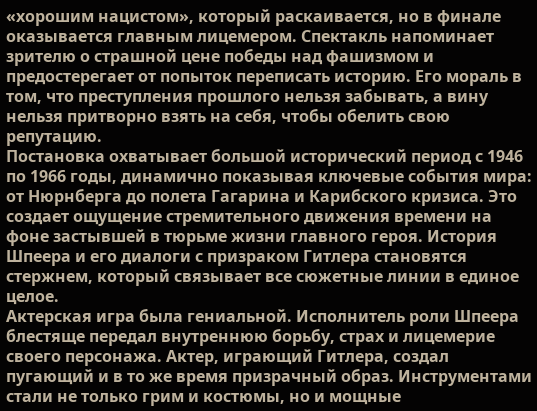«хорошим нацистом», который раскаивается, но в финале оказывается главным лицемером. Спектакль напоминает зрителю о страшной цене победы над фашизмом и предостерегает от попыток переписать историю. Его мораль в том, что преступления прошлого нельзя забывать, а вину нельзя притворно взять на себя, чтобы обелить свою репутацию.
Постановка охватывает большой исторический период с 1946 по 1966 годы, динамично показывая ключевые события мира: от Нюрнберга до полета Гагарина и Карибского кризиса. Это создает ощущение стремительного движения времени на фоне застывшей в тюрьме жизни главного героя. История Шпеера и его диалоги с призраком Гитлера становятся стержнем, который связывает все сюжетные линии в единое целое.
Актерская игра была гениальной. Исполнитель роли Шпеера блестяще передал внутреннюю борьбу, страх и лицемерие своего персонажа. Актер, играющий Гитлера, создал пугающий и в то же время призрачный образ. Инструментами стали не только грим и костюмы, но и мощные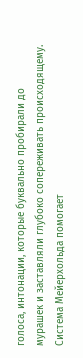голоса, интонации, которые буквально пробирали до мурашек и заставляли глубоко сопереживать происходящему.
Система Мейерхольда помогает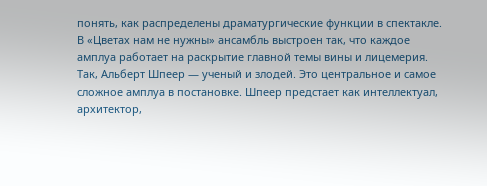понять, как распределены драматургические функции в спектакле. В «Цветах нам не нужны» ансамбль выстроен так, что каждое амплуа работает на раскрытие главной темы вины и лицемерия.
Так, Альберт Шпеер — ученый и злодей. Это центральное и самое сложное амплуа в постановке. Шпеер предстает как интеллектуал, архитектор,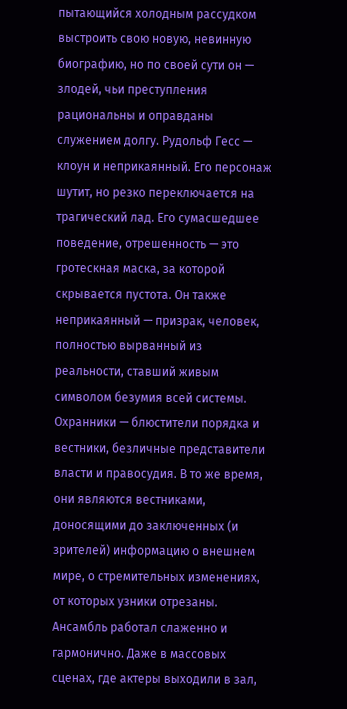пытающийся холодным рассудком выстроить свою новую, невинную биографию, но по своей сути он — злодей, чьи преступления рациональны и оправданы служением долгу. Рудольф Гесс — клоун и неприкаянный. Его персонаж шутит, но резко переключается на трагический лад. Его сумасшедшее поведение, отрешенность — это гротескная маска, за которой скрывается пустота. Он также неприкаянный — призрак, человек, полностью вырванный из реальности, ставший живым символом безумия всей системы. Охранники — блюстители порядка и вестники, безличные представители власти и правосудия. В то же время, они являются вестниками, доносящими до заключенных (и зрителей) информацию о внешнем мире, о стремительных изменениях, от которых узники отрезаны.
Ансамбль работал слаженно и гармонично. Даже в массовых сценах, где актеры выходили в зал,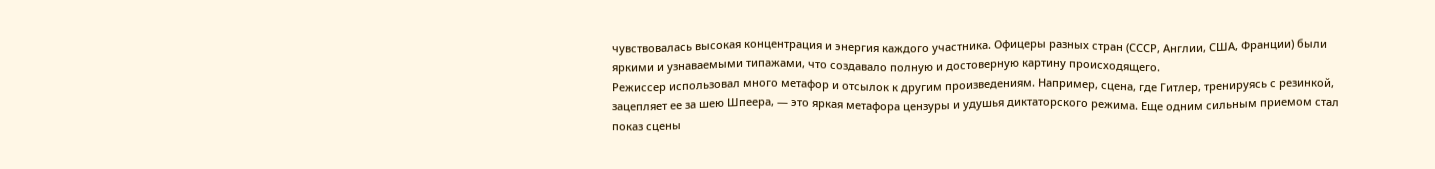чувствовалась высокая концентрация и энергия каждого участника. Офицеры разных стран (СССР, Англии, США, Франции) были яркими и узнаваемыми типажами, что создавало полную и достоверную картину происходящего.
Режиссер использовал много метафор и отсылок к другим произведениям. Например, сцена, где Гитлер, тренируясь с резинкой, зацепляет ее за шею Шпеера, — это яркая метафора цензуры и удушья диктаторского режима. Еще одним сильным приемом стал показ сцены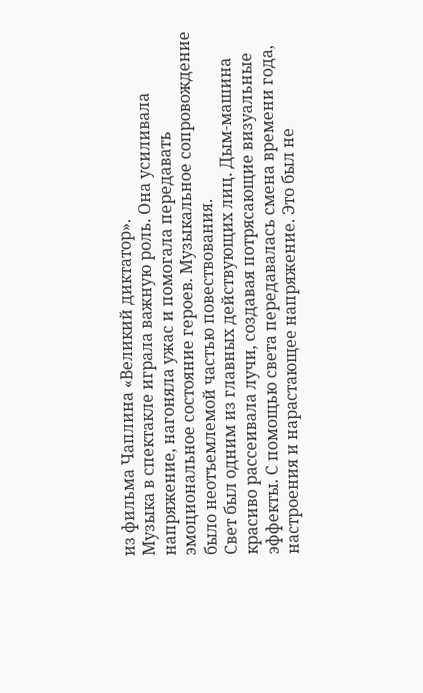из фильма Чаплина «Великий диктатор».
Музыка в спектакле играла важную роль. Она усиливала напряжение, нагоняла ужас и помогала передавать эмоциональное состояние героев. Музыкальное сопровождение было неотъемлемой частью повествования.
Свет был одним из главных действующих лиц. Дым-машина красиво рассеивала лучи, создавая потрясающие визуальные эффекты. С помощью света передавалась смена времени года, настроения и нарастающее напряжение. Это был не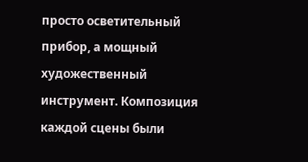просто осветительный прибор, а мощный художественный инструмент. Композиция каждой сцены были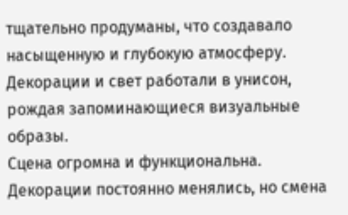тщательно продуманы, что создавало насыщенную и глубокую атмосферу. Декорации и свет работали в унисон, рождая запоминающиеся визуальные образы.
Сцена огромна и функциональна. Декорации постоянно менялись, но смена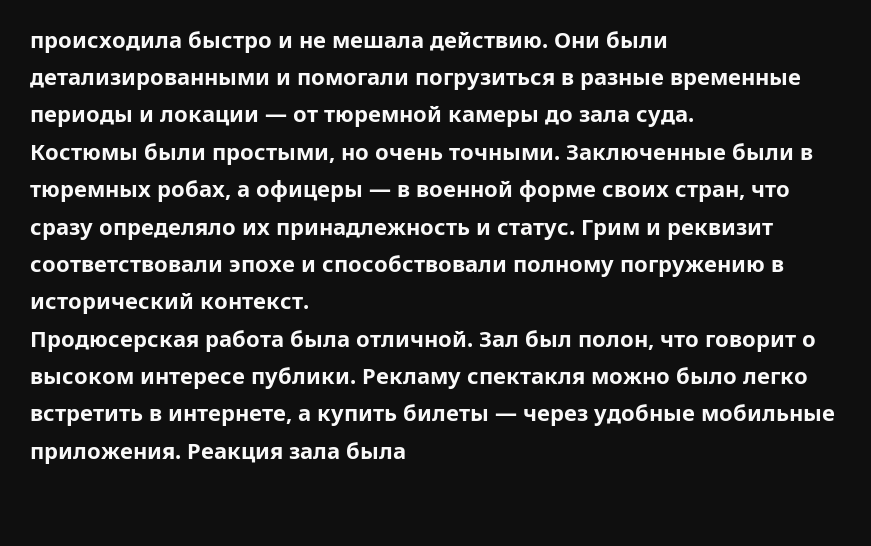происходила быстро и не мешала действию. Они были детализированными и помогали погрузиться в разные временные периоды и локации — от тюремной камеры до зала суда.
Костюмы были простыми, но очень точными. Заключенные были в тюремных робах, а офицеры — в военной форме своих стран, что сразу определяло их принадлежность и статус. Грим и реквизит соответствовали эпохе и способствовали полному погружению в исторический контекст.
Продюсерская работа была отличной. Зал был полон, что говорит о высоком интересе публики. Рекламу спектакля можно было легко встретить в интернете, а купить билеты — через удобные мобильные приложения. Реакция зала была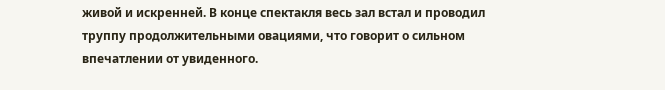живой и искренней. В конце спектакля весь зал встал и проводил труппу продолжительными овациями, что говорит о сильном впечатлении от увиденного.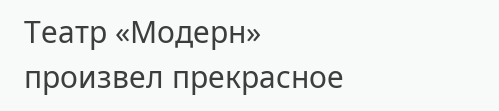Театр «Модерн» произвел прекрасное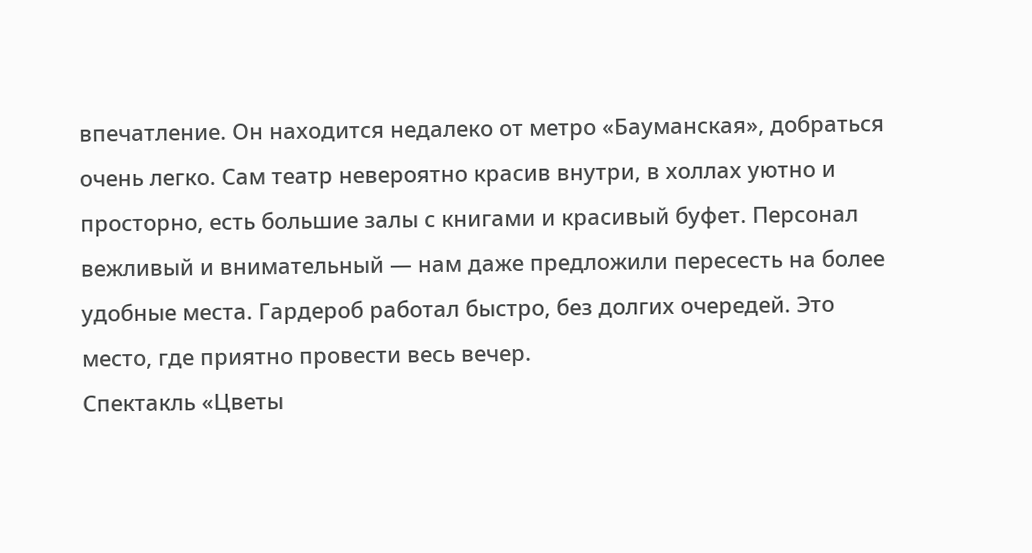впечатление. Он находится недалеко от метро «Бауманская», добраться очень легко. Сам театр невероятно красив внутри, в холлах уютно и просторно, есть большие залы с книгами и красивый буфет. Персонал вежливый и внимательный — нам даже предложили пересесть на более удобные места. Гардероб работал быстро, без долгих очередей. Это место, где приятно провести весь вечер.
Спектакль «Цветы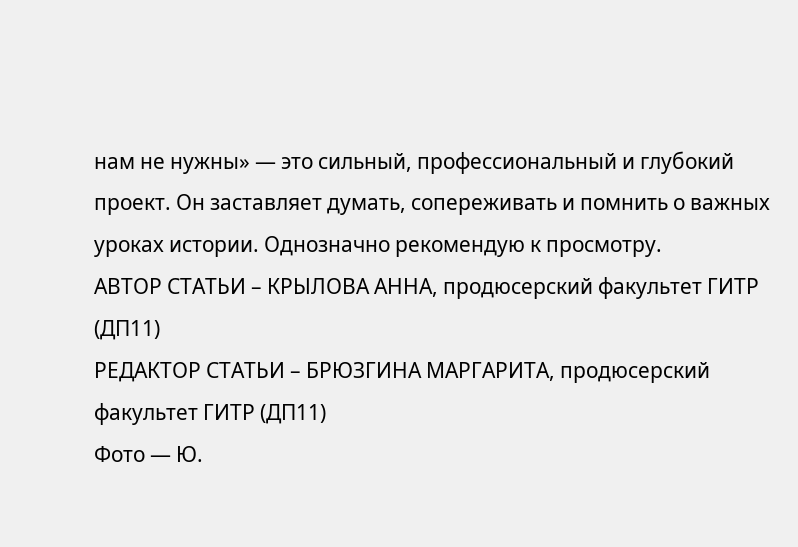нам не нужны» — это сильный, профессиональный и глубокий проект. Он заставляет думать, сопереживать и помнить о важных уроках истории. Однозначно рекомендую к просмотру.
АВТОР СТАТЬИ – КРЫЛОВА АННА, продюсерский факультет ГИТР (ДП11)
РЕДАКТОР СТАТЬИ – БРЮЗГИНА МАРГАРИТА, продюсерский факультет ГИТР (ДП11)
Фото — Ю.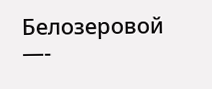Белозеровой
—-